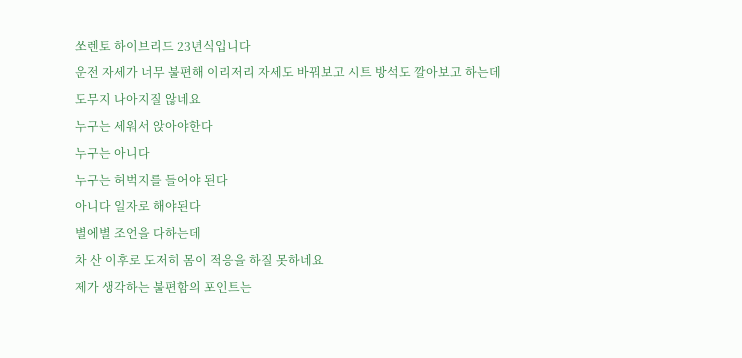쏘렌토 하이브리드 23년식입니다
운전 자세가 너무 불편해 이리저리 자세도 바꿔보고 시트 방석도 깔아보고 하는데
도무지 나아지질 않네요
누구는 세워서 앉아야한다
누구는 아니다
누구는 허벅지를 들어야 된다
아니다 일자로 해야된다
별에별 조언을 다하는데
차 산 이후로 도저히 몸이 적응을 하질 못하네요
제가 생각하는 불편함의 포인트는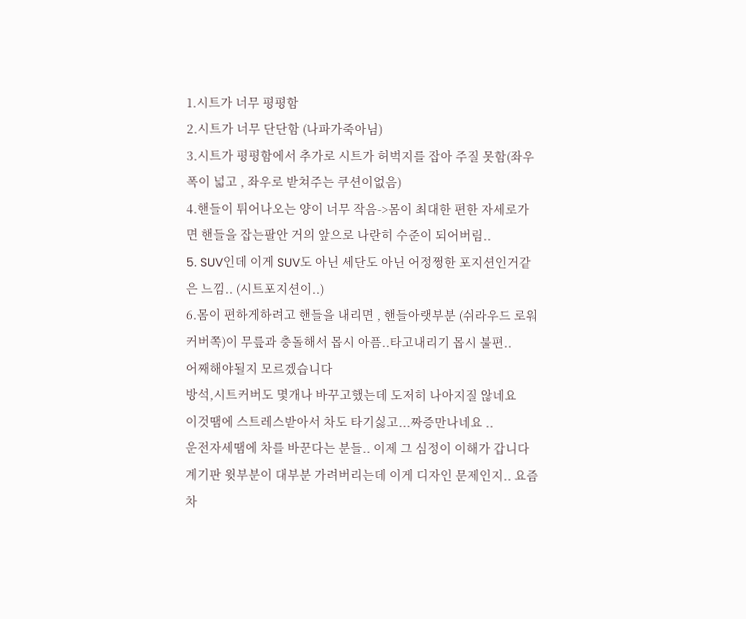1.시트가 너무 평평함
2.시트가 너무 단단함 (나파가죽아님)
3.시트가 평평함에서 추가로 시트가 허벅지를 잡아 주질 못함(좌우 폭이 넓고 , 좌우로 받쳐주는 쿠션이없음)
4.핸들이 튀어나오는 양이 너무 작음->몸이 최대한 편한 자세로가면 핸들을 잡는팔안 거의 앞으로 나란히 수준이 되어버림..
5. SUV인데 이게 SUV도 아닌 세단도 아닌 어정쩡한 포지션인거같은 느낌.. (시트포지션이..)
6.몸이 편하게하려고 핸들을 내리면 , 핸들아랫부분 (쉬라우드 로워 커버쪽)이 무릎과 충돌해서 몹시 아픔..타고내리기 몹시 불편..
어째해야될지 모르겠습니다
방석,시트커버도 몇개나 바꾸고했는데 도저히 나아지질 않네요
이것땜에 스트레스받아서 차도 타기싫고...짜증만나네요 ..
운전자세땜에 차를 바꾼다는 분들.. 이제 그 심정이 이해가 갑니다
계기판 윗부분이 대부분 가려버리는데 이게 디자인 문제인지.. 요즘 차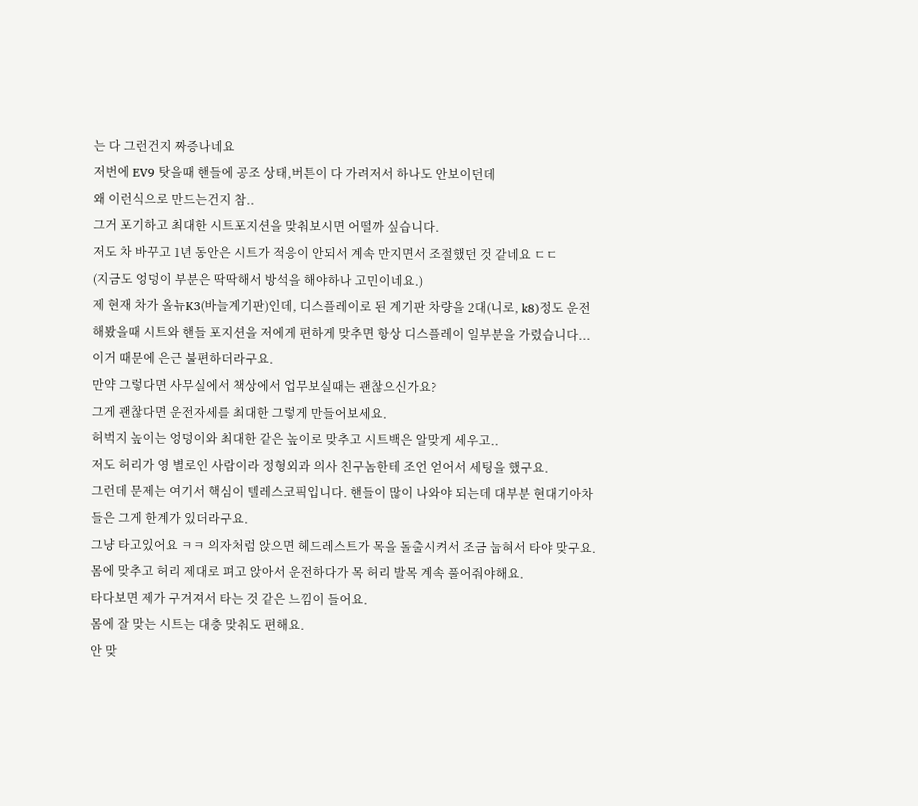는 다 그런건지 짜증나네요
저번에 EV9 탓을때 핸들에 공조 상태,버튼이 다 가려저서 하나도 안보이던데
왜 이런식으로 만드는건지 참..
그거 포기하고 최대한 시트포지션을 맞춰보시면 어떨까 싶습니다.
저도 차 바꾸고 1년 동안은 시트가 적응이 안되서 계속 만지면서 조절했던 것 같네요 ㄷㄷ
(지금도 엉덩이 부분은 딱딱해서 방석을 해야하나 고민이네요.)
제 현재 차가 올뉴K3(바늘계기판)인데, 디스플레이로 된 계기판 차량을 2대(니로, k8)정도 운전해봤을때 시트와 핸들 포지션을 저에게 편하게 맞추면 항상 디스플레이 일부분을 가렸습니다... 이거 때문에 은근 불편하더라구요.
만약 그렇다면 사무실에서 책상에서 업무보실때는 괜찮으신가요?
그게 괜찮다면 운전자세를 최대한 그렇게 만들어보세요.
허벅지 높이는 엉덩이와 최대한 같은 높이로 맞추고 시트백은 알맞게 세우고..
저도 허리가 영 별로인 사람이라 정형외과 의사 친구놈한테 조언 얻어서 세팅을 했구요.
그런데 문제는 여기서 핵심이 텔레스코픽입니다. 핸들이 많이 나와야 되는데 대부분 현대기아차들은 그게 한계가 있더라구요.
그냥 타고있어요 ㅋㅋ 의자처럼 앉으면 헤드레스트가 목을 돌출시켜서 조금 눕혀서 타야 맞구요.
몸에 맞추고 허리 제대로 펴고 앉아서 운전하다가 목 허리 발목 계속 풀어줘야해요.
타다보면 제가 구겨져서 타는 것 같은 느낌이 들어요.
몸에 잘 맞는 시트는 대충 맞춰도 편해요.
안 맞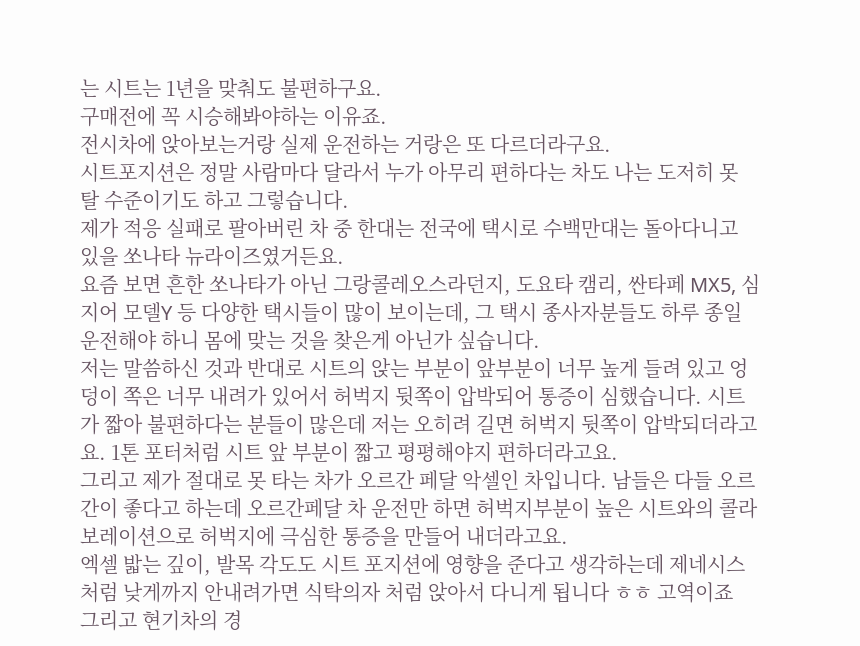는 시트는 1년을 맞춰도 불편하구요.
구매전에 꼭 시승해봐야하는 이유죠.
전시차에 앉아보는거랑 실제 운전하는 거랑은 또 다르더라구요.
시트포지션은 정말 사람마다 달라서 누가 아무리 편하다는 차도 나는 도저히 못 탈 수준이기도 하고 그렇습니다.
제가 적응 실패로 팔아버린 차 중 한대는 전국에 택시로 수백만대는 돌아다니고 있을 쏘나타 뉴라이즈였거든요.
요즘 보면 흔한 쏘나타가 아닌 그랑콜레오스라던지, 도요타 캠리, 싼타페 MX5, 심지어 모델Y 등 다양한 택시들이 많이 보이는데, 그 택시 종사자분들도 하루 종일 운전해야 하니 몸에 맞는 것을 찾은게 아닌가 싶습니다.
저는 말씀하신 것과 반대로 시트의 앉는 부분이 앞부분이 너무 높게 들려 있고 엉덩이 쪽은 너무 내려가 있어서 허벅지 뒷쪽이 압박되어 통증이 심했습니다. 시트가 짧아 불편하다는 분들이 많은데 저는 오히려 길면 허벅지 뒷쪽이 압박되더라고요. 1톤 포터처럼 시트 앞 부분이 짧고 평평해야지 편하더라고요.
그리고 제가 절대로 못 타는 차가 오르간 페달 악셀인 차입니다. 남들은 다들 오르간이 좋다고 하는데 오르간페달 차 운전만 하면 허벅지부분이 높은 시트와의 콜라보레이션으로 허벅지에 극심한 통증을 만들어 내더라고요.
엑셀 밟는 깊이, 발목 각도도 시트 포지션에 영향을 준다고 생각하는데 제네시스 처럼 낮게까지 안내려가면 식탁의자 처럼 앉아서 다니게 됩니다 ㅎㅎ 고역이죠
그리고 현기차의 경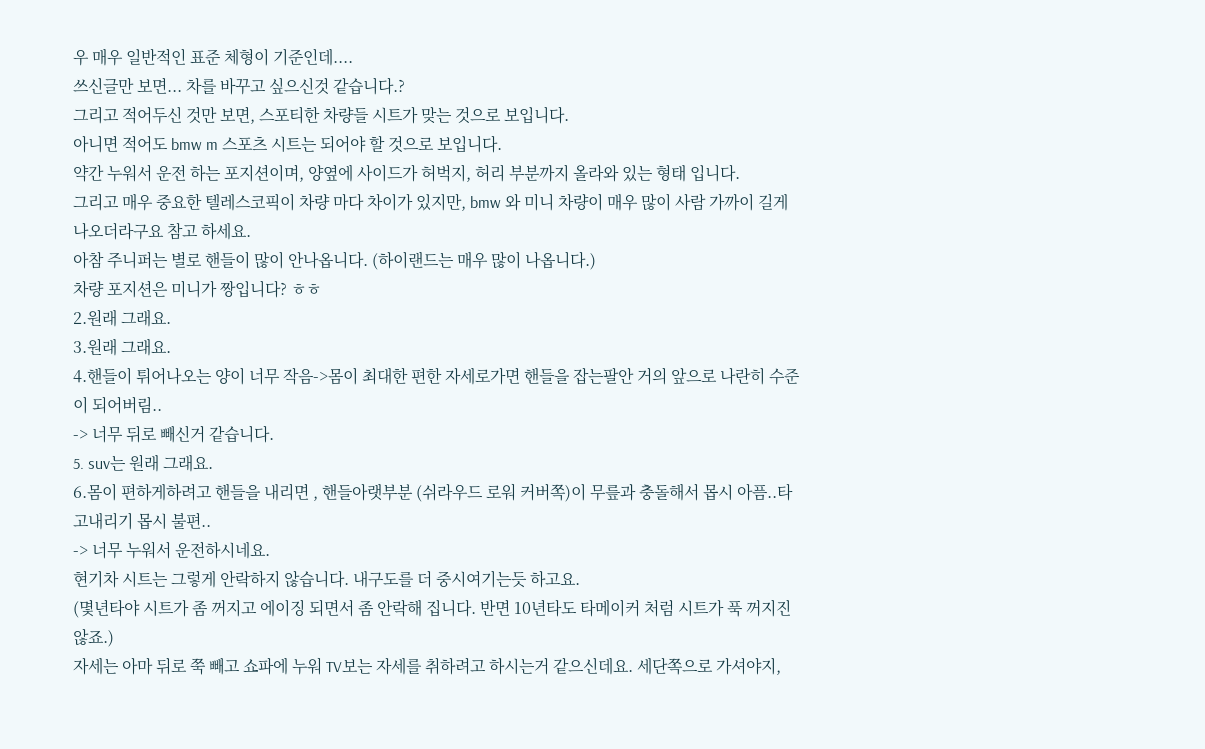우 매우 일반적인 표준 체형이 기준인데....
쓰신글만 보면... 차를 바꾸고 싶으신것 같습니다.?
그리고 적어두신 것만 보면, 스포티한 차량들 시트가 맞는 것으로 보입니다.
아니면 적어도 bmw m 스포츠 시트는 되어야 할 것으로 보입니다.
약간 누워서 운전 하는 포지션이며, 양옆에 사이드가 허벅지, 허리 부분까지 올라와 있는 형태 입니다.
그리고 매우 중요한 텔레스코픽이 차량 마다 차이가 있지만, bmw 와 미니 차량이 매우 많이 사람 가까이 길게 나오더라구요 참고 하세요.
아참 주니퍼는 별로 핸들이 많이 안나옵니다. (하이랜드는 매우 많이 나옵니다.)
차량 포지션은 미니가 짱입니다? ㅎㅎ
2.원래 그래요.
3.원래 그래요.
4.핸들이 튀어나오는 양이 너무 작음->몸이 최대한 편한 자세로가면 핸들을 잡는팔안 거의 앞으로 나란히 수준이 되어버림..
-> 너무 뒤로 빼신거 같습니다.
5. suv는 원래 그래요.
6.몸이 편하게하려고 핸들을 내리면 , 핸들아랫부분 (쉬라우드 로워 커버쪽)이 무릎과 충돌해서 몹시 아픔..타고내리기 몹시 불편..
-> 너무 누워서 운전하시네요.
현기차 시트는 그렇게 안락하지 않습니다. 내구도를 더 중시여기는듯 하고요.
(몇년타야 시트가 좀 꺼지고 에이징 되면서 좀 안락해 집니다. 반면 10년타도 타메이커 처럼 시트가 푹 꺼지진 않죠.)
자세는 아마 뒤로 쭉 빼고 쇼파에 누워 TV보는 자세를 취하려고 하시는거 같으신데요. 세단쪽으로 가셔야지,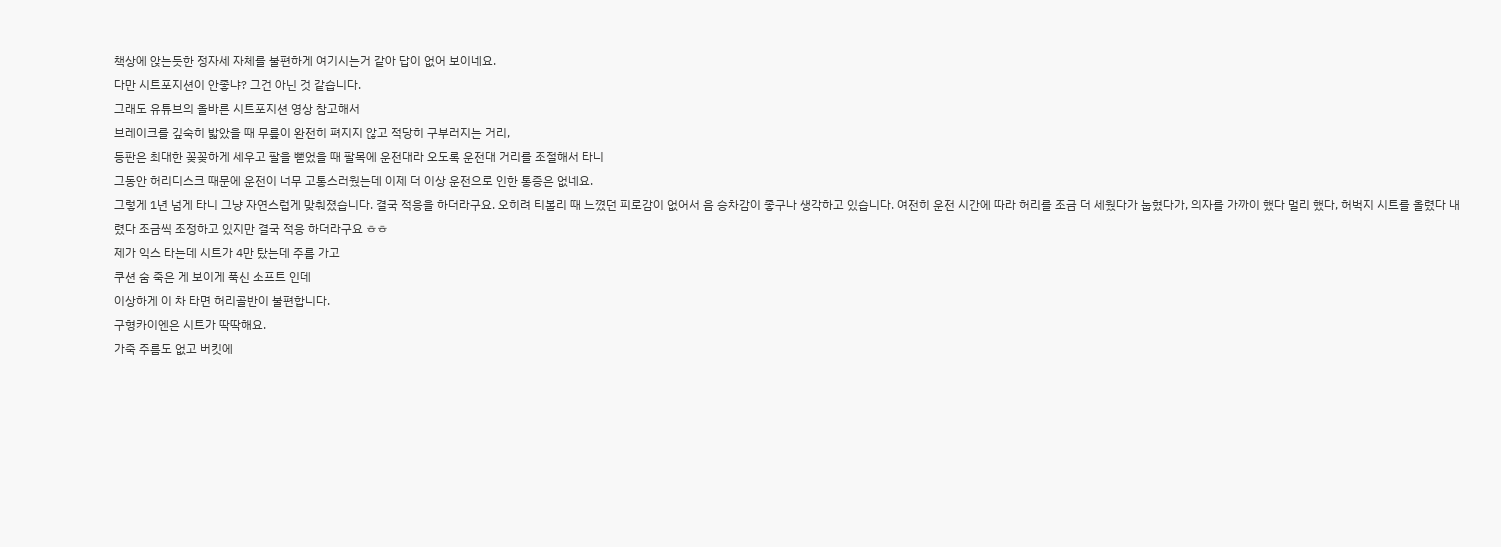책상에 앉는듯한 정자세 자체를 불편하게 여기시는거 같아 답이 없어 보이네요.
다만 시트포지션이 안좋냐? 그건 아닌 것 같습니다.
그래도 유튜브의 올바른 시트포지션 영상 참고해서
브레이크를 깊숙히 밟았을 때 무릎이 완전히 펴지지 않고 적당히 구부러지는 거리,
등판은 최대한 꽂꽂하게 세우고 팔을 뻗었을 때 팔목에 운전대라 오도록 운전대 거리를 조절해서 타니
그동안 허리디스크 때문에 운전이 너무 고통스러웠는데 이제 더 이상 운전으로 인한 통증은 없네요.
그렇게 1년 넘게 타니 그냥 자연스럽게 맞춰졌습니다. 결국 적응을 하더라구요. 오히려 티볼리 때 느꼈던 피로감이 없어서 음 승차감이 좋구나 생각하고 있습니다. 여전히 운전 시간에 따라 허리를 조금 더 세웠다가 눕혔다가, 의자를 가까이 했다 멀리 했다, 허벅지 시트를 올렸다 내렸다 조금씩 조정하고 있지만 결국 적응 하더라구요 ㅎㅎ
제가 익스 타는데 시트가 4만 탔는데 주름 가고
쿠션 숨 죽은 게 보이게 푹신 소프트 인데
이상하게 이 차 타면 허리골반이 불편합니다.
구형카이엔은 시트가 딱딱해요.
가죽 주름도 없고 버킷에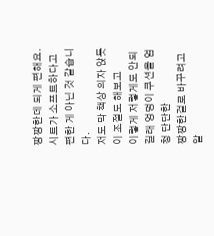짱짱한데 되게 편해요.
시트가 소프트하다고 편한 게 아닌 것 같습니다.
저도 막 책상 의자 앉듯이 조절도 해보고
이렇게 저렇게도 안되길래 엉덩이 쿠션을 엄청 단단한
짱짱한걸로 바꾸려고 알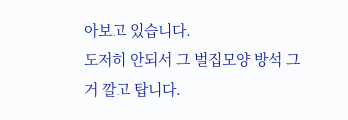아보고 있습니다.
도저히 안되서 그 벌집모양 방석 그거 깔고 탑니다.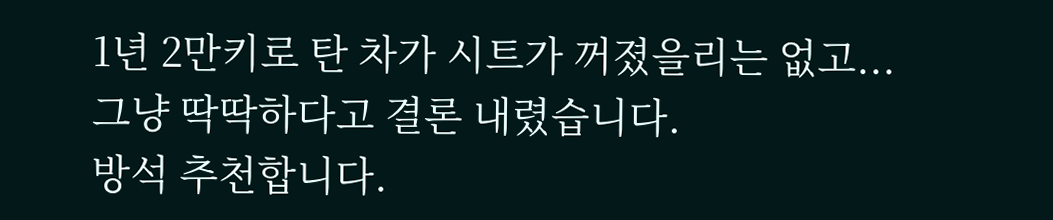1년 2만키로 탄 차가 시트가 꺼졌을리는 없고... 그냥 딱딱하다고 결론 내렸습니다.
방석 추천합니다.